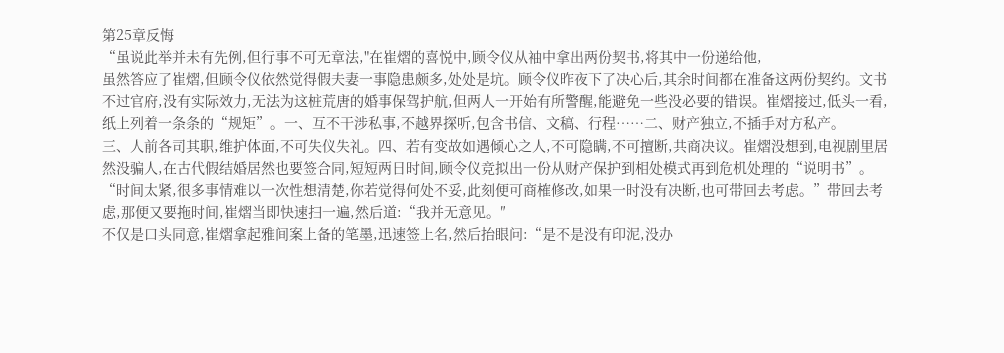第25章反悔
“虽说此举并未有先例,但行事不可无章法,"在崔熠的喜悦中,顾令仪从袖中拿出两份契书,将其中一份递给他,
虽然答应了崔熠,但顾令仪依然觉得假夫妻一事隐患颇多,处处是坑。顾令仪昨夜下了决心后,其余时间都在准备这两份契约。文书不过官府,没有实际效力,无法为这桩荒唐的婚事保驾护航,但两人一开始有所警醒,能避免一些没必要的错误。崔熠接过,低头一看,纸上列着一条条的“规矩”。一、互不干涉私事,不越界探听,包含书信、文稿、行程……二、财产独立,不插手对方私产。
三、人前各司其职,维护体面,不可失仪失礼。四、若有变故如遇倾心之人,不可隐瞒,不可擅断,共商决议。崔熠没想到,电视剧里居然没骗人,在古代假结婚居然也要签合同,短短两日时间,顾令仪竞拟出一份从财产保护到相处模式再到危机处理的“说明书”。“时间太紧,很多事情难以一次性想清楚,你若觉得何处不妥,此刻便可商榷修改,如果一时没有决断,也可带回去考虑。”带回去考虑,那便又要拖时间,崔熠当即快速扫一遍,然后道:“我并无意见。″
不仅是口头同意,崔熠拿起雅间案上备的笔墨,迅速签上名,然后抬眼问:“是不是没有印泥,没办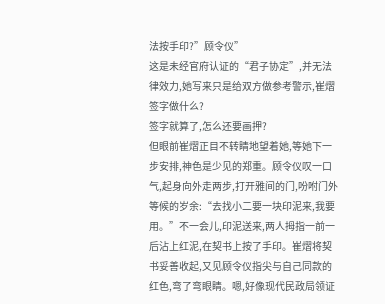法按手印?”顾令仪”
这是未经官府认证的“君子协定”,并无法律效力,她写来只是给双方做参考警示,崔熠签字做什么?
签字就算了,怎么还要画押?
但眼前崔熠正目不转睛地望着她,等她下一步安排,神色是少见的郑重。顾令仪叹一口气,起身向外走两步,打开雅间的门,吩咐门外等候的岁余:“去找小二要一块印泥来,我要用。”不一会儿,印泥送来,两人拇指一前一后沾上红泥,在契书上按了手印。崔熠将契书妥善收起,又见顾令仪指尖与自己同款的红色,弯了弯眼睛。嗯,好像现代民政局领证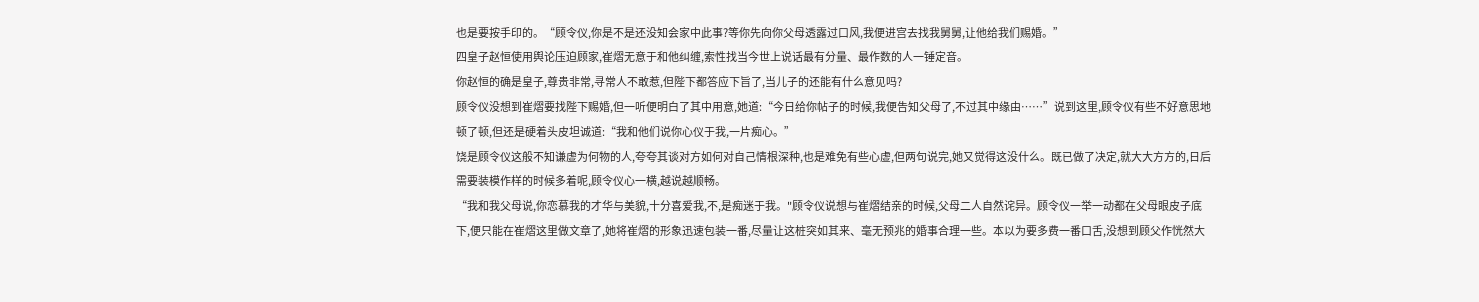也是要按手印的。“顾令仪,你是不是还没知会家中此事?等你先向你父母透露过口风,我便进宫去找我舅舅,让他给我们赐婚。”
四皇子赵恒使用舆论压迫顾家,崔熠无意于和他纠缠,索性找当今世上说话最有分量、最作数的人一锤定音。
你赵恒的确是皇子,尊贵非常,寻常人不敢惹,但陛下都答应下旨了,当儿子的还能有什么意见吗?
顾令仪没想到崔熠要找陛下赐婚,但一听便明白了其中用意,她道:“今日给你帖子的时候,我便告知父母了,不过其中缘由……”说到这里,顾令仪有些不好意思地顿了顿,但还是硬着头皮坦诚道:“我和他们说你心仪于我,一片痴心。”
饶是顾令仪这般不知谦虚为何物的人,夸夸其谈对方如何对自己情根深种,也是难免有些心虚,但两句说完,她又觉得这没什么。既已做了决定,就大大方方的,日后需要装模作样的时候多着呢,顾令仪心一横,越说越顺畅。
“我和我父母说,你恋慕我的才华与美貌,十分喜爱我,不,是痴迷于我。"顾令仪说想与崔熠结亲的时候,父母二人自然诧异。顾令仪一举一动都在父母眼皮子底下,便只能在崔熠这里做文章了,她将崔熠的形象迅速包装一番,尽量让这桩突如其来、毫无预兆的婚事合理一些。本以为要多费一番口舌,没想到顾父作恍然大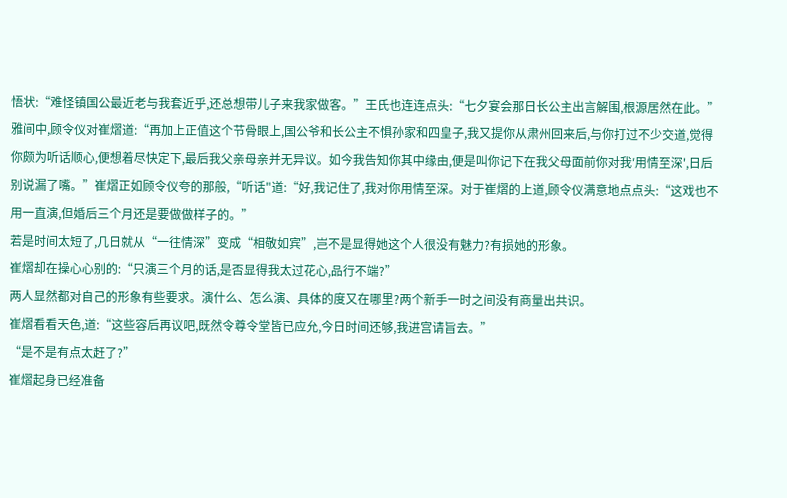悟状:“难怪镇国公最近老与我套近乎,还总想带儿子来我家做客。”王氏也连连点头:“七夕宴会那日长公主出言解围,根源居然在此。”雅间中,顾令仪对崔熠道:“再加上正值这个节骨眼上,国公爷和长公主不惧孙家和四皇子,我又提你从肃州回来后,与你打过不少交道,觉得你颇为听话顺心,便想着尽快定下,最后我父亲母亲并无异议。如今我告知你其中缘由,便是叫你记下在我父母面前你对我′用情至深',日后别说漏了嘴。”崔熠正如顾令仪夸的那般,“听话"道:“好,我记住了,我对你用情至深。对于崔熠的上道,顾令仪满意地点点头:“这戏也不用一直演,但婚后三个月还是要做做样子的。”
若是时间太短了,几日就从“一往情深”变成“相敬如宾”,岂不是显得她这个人很没有魅力?有损她的形象。
崔熠却在操心心别的:“只演三个月的话,是否显得我太过花心,品行不端?”
两人显然都对自己的形象有些要求。演什么、怎么演、具体的度又在哪里?两个新手一时之间没有商量出共识。
崔熠看看天色,道:“这些容后再议吧,既然令尊令堂皆已应允,今日时间还够,我进宫请旨去。”
“是不是有点太赶了?”
崔熠起身已经准备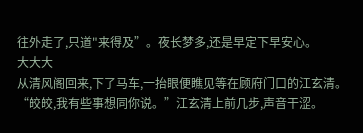往外走了,只道"来得及”。夜长梦多,还是早定下早安心。
大大大
从清风阁回来,下了马车,一抬眼便瞧见等在顾府门口的江玄清。“皎皎,我有些事想同你说。”江玄清上前几步,声音干涩。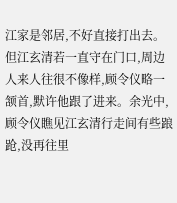江家是邻居,不好直接打出去。但江玄清若一直守在门口,周边人来人往很不像样,顾令仪略一颔首,默许他跟了进来。余光中,顾令仪瞧见江玄清行走间有些踉跄,没再往里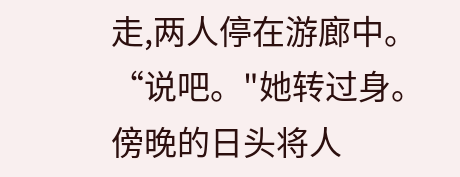走,两人停在游廊中。
“说吧。"她转过身。
傍晚的日头将人